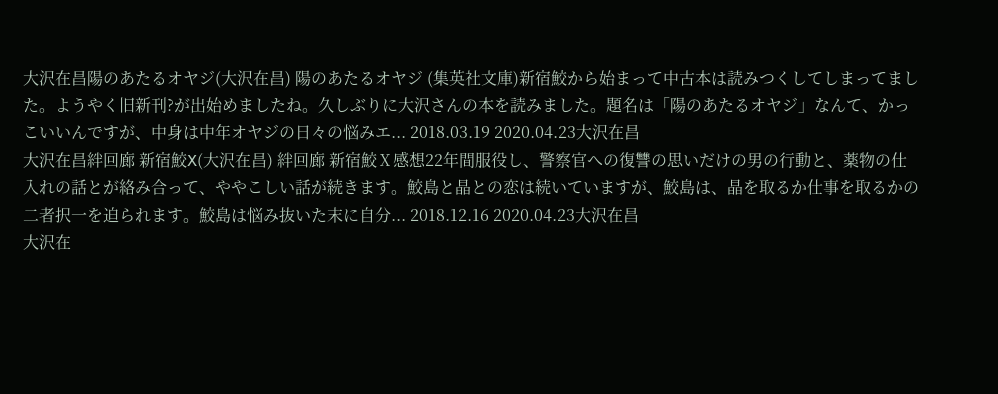大沢在昌陽のあたるオヤジ(大沢在昌) 陽のあたるオヤジ (集英社文庫)新宿鮫から始まって中古本は読みつくしてしまってました。ようやく旧新刊?が出始めましたね。久しぶりに大沢さんの本を読みました。題名は「陽のあたるオヤジ」なんて、かっこいいんですが、中身は中年オヤジの日々の悩みエ... 2018.03.19 2020.04.23大沢在昌
大沢在昌絆回廊 新宿鮫X(大沢在昌) 絆回廊 新宿鮫Ⅹ感想22年間服役し、警察官への復讐の思いだけの男の行動と、薬物の仕入れの話とが絡み合って、ややこしい話が続きます。鮫島と晶との恋は続いていますが、鮫島は、晶を取るか仕事を取るかの二者択一を迫られます。鮫島は悩み抜いた末に自分... 2018.12.16 2020.04.23大沢在昌
大沢在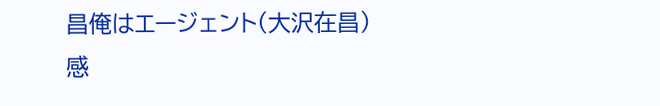昌俺はエージェント(大沢在昌) 感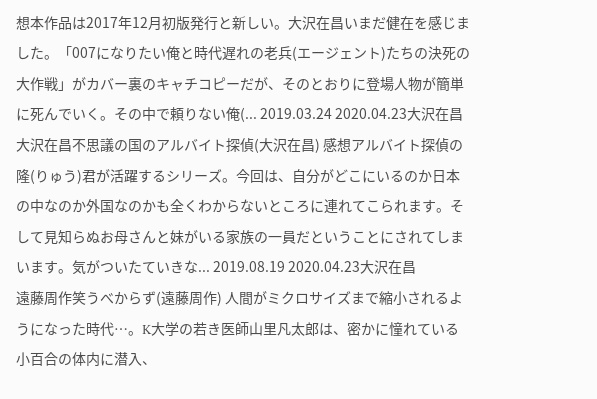想本作品は2017年12月初版発行と新しい。大沢在昌いまだ健在を感じました。「007になりたい俺と時代遅れの老兵(エージェント)たちの決死の大作戦」がカバー裏のキャチコピーだが、そのとおりに登場人物が簡単に死んでいく。その中で頼りない俺(... 2019.03.24 2020.04.23大沢在昌
大沢在昌不思議の国のアルバイト探偵(大沢在昌) 感想アルバイト探偵の隆(りゅう)君が活躍するシリーズ。今回は、自分がどこにいるのか日本の中なのか外国なのかも全くわからないところに連れてこられます。そして見知らぬお母さんと妹がいる家族の一員だということにされてしまいます。気がついたていきな... 2019.08.19 2020.04.23大沢在昌
遠藤周作笑うべからず(遠藤周作) 人間がミクロサイズまで縮小されるようになった時代…。K大学の若き医師山里凡太郎は、密かに憧れている小百合の体内に潜入、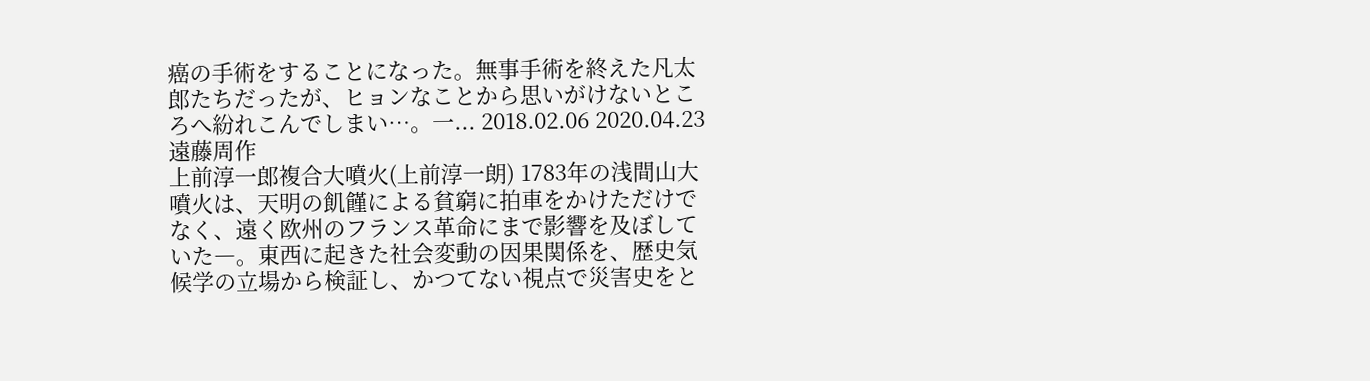癌の手術をすることになった。無事手術を終えた凡太郎たちだったが、ヒョンなことから思いがけないところへ紛れこんでしまい…。一... 2018.02.06 2020.04.23遠藤周作
上前淳一郎複合大噴火(上前淳一朗) 1783年の浅間山大噴火は、天明の飢饉による貧窮に拍車をかけただけでなく、遠く欧州のフランス革命にまで影響を及ぼしていた―。東西に起きた社会変動の因果関係を、歴史気候学の立場から検証し、かつてない視点で災害史をと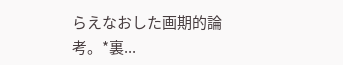らえなおした画期的論考。*裏...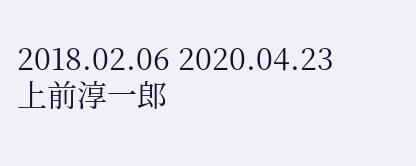2018.02.06 2020.04.23上前淳一郎